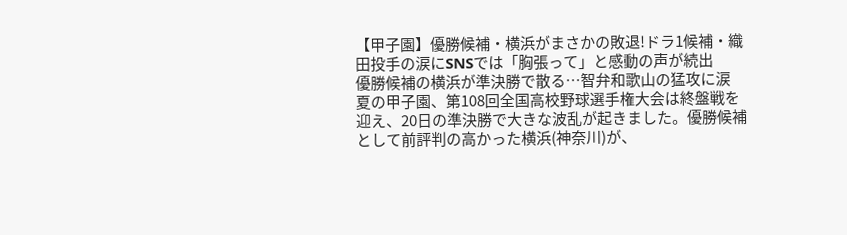【甲子園】優勝候補・横浜がまさかの敗退!ドラ1候補・織田投手の涙にSNSでは「胸張って」と感動の声が続出
優勝候補の横浜が準決勝で散る…智弁和歌山の猛攻に涙
夏の甲子園、第108回全国高校野球選手権大会は終盤戦を迎え、20日の準決勝で大きな波乱が起きました。優勝候補として前評判の高かった横浜(神奈川)が、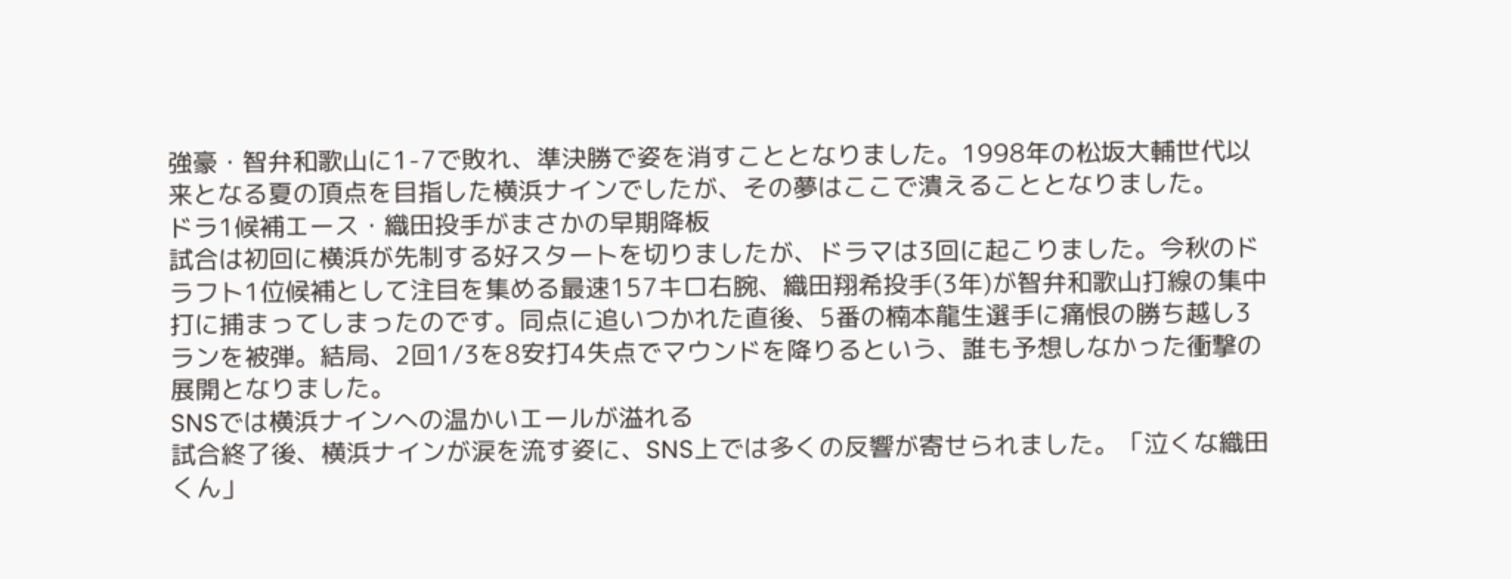強豪・智弁和歌山に1-7で敗れ、準決勝で姿を消すこととなりました。1998年の松坂大輔世代以来となる夏の頂点を目指した横浜ナインでしたが、その夢はここで潰えることとなりました。
ドラ1候補エース・織田投手がまさかの早期降板
試合は初回に横浜が先制する好スタートを切りましたが、ドラマは3回に起こりました。今秋のドラフト1位候補として注目を集める最速157キロ右腕、織田翔希投手(3年)が智弁和歌山打線の集中打に捕まってしまったのです。同点に追いつかれた直後、5番の楠本龍生選手に痛恨の勝ち越し3ランを被弾。結局、2回1/3を8安打4失点でマウンドを降りるという、誰も予想しなかった衝撃の展開となりました。
SNSでは横浜ナインへの温かいエールが溢れる
試合終了後、横浜ナインが涙を流す姿に、SNS上では多くの反響が寄せられました。「泣くな織田くん」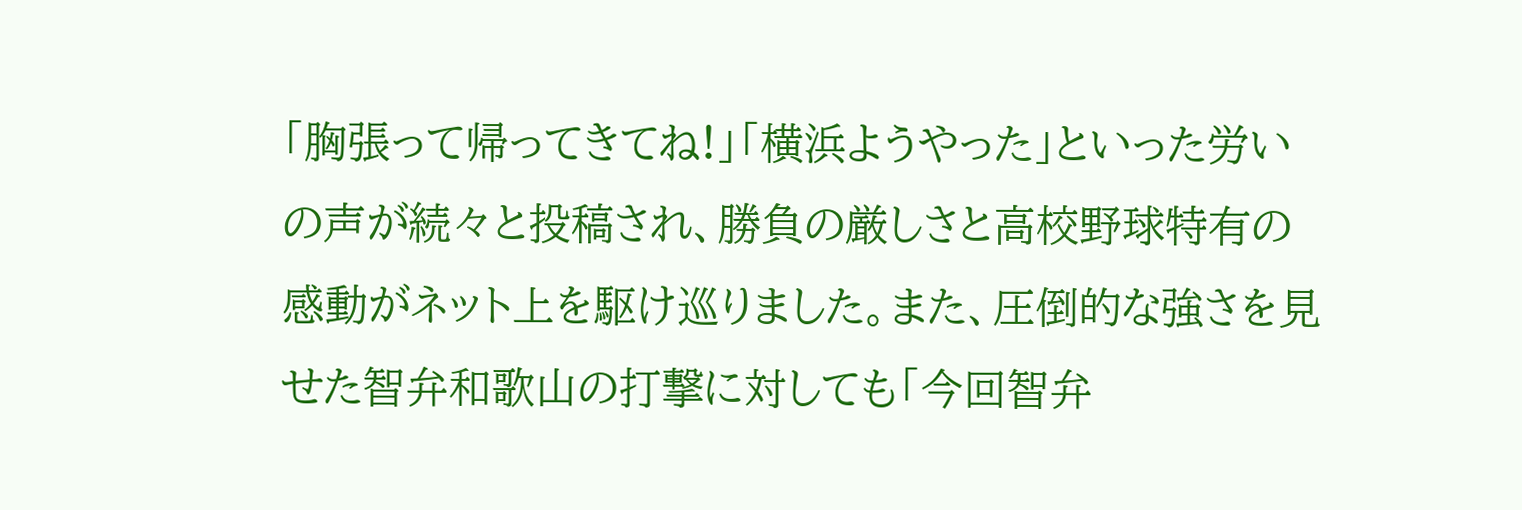「胸張って帰ってきてね!」「横浜ようやった」といった労いの声が続々と投稿され、勝負の厳しさと高校野球特有の感動がネット上を駆け巡りました。また、圧倒的な強さを見せた智弁和歌山の打撃に対しても「今回智弁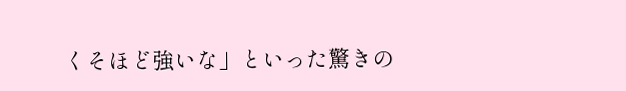くそほど強いな」といった驚きの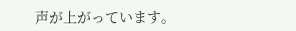声が上がっています。